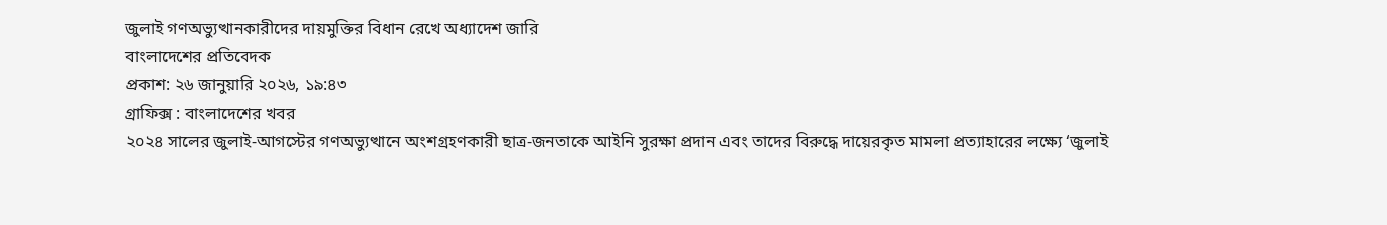জুলাই গণঅভ্যুত্থানকারীদের দায়মুক্তির বিধান রেখে অধ্যাদেশ জারি
বাংলাদেশের প্রতিবেদক
প্রকাশ: ২৬ জানুয়ারি ২০২৬, ১৯:৪৩
গ্রাফিক্স : বাংলাদেশের খবর
২০২৪ সালের জুলাই-আগস্টের গণঅভ্যুত্থানে অংশগ্রহণকারী ছাত্র-জনতাকে আইনি সুরক্ষা প্রদান এবং তাদের বিরুদ্ধে দায়েরকৃত মামলা প্রত্যাহারের লক্ষ্যে ‘জুলাই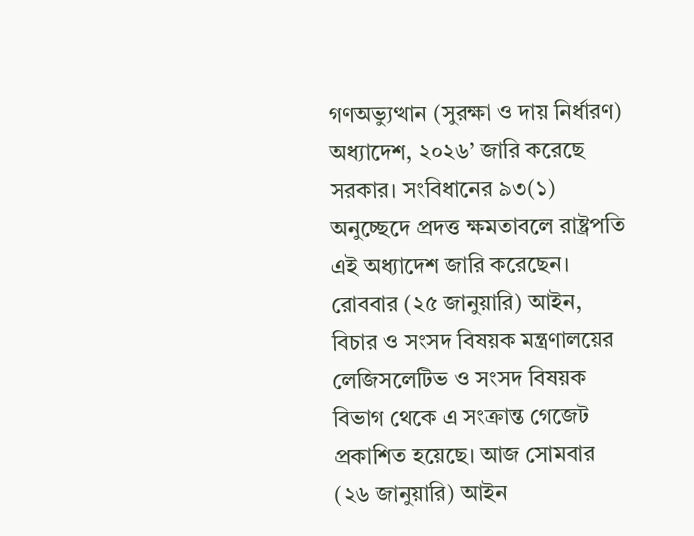গণঅভ্যুত্থান (সুরক্ষা ও দায় নির্ধারণ) অধ্যাদেশ, ২০২৬’ জারি করেছে সরকার। সংবিধানের ৯৩(১) অনুচ্ছেদে প্রদত্ত ক্ষমতাবলে রাষ্ট্রপতি এই অধ্যাদেশ জারি করেছেন।
রোববার (২৫ জানুয়ারি) আইন, বিচার ও সংসদ বিষয়ক মন্ত্রণালয়ের লেজিসলেটিভ ও সংসদ বিষয়ক বিভাগ থেকে এ সংক্রান্ত গেজেট প্রকাশিত হয়েছে। আজ সোমবার (২৬ জানুয়ারি) আইন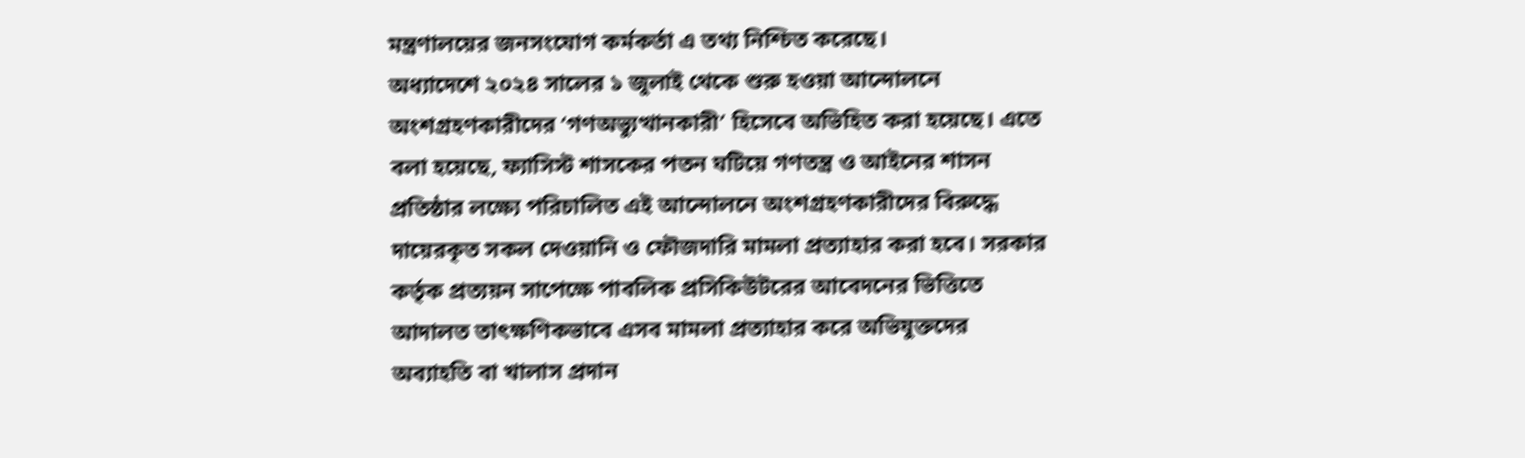মন্ত্রণালয়ের জনসংযোগ কর্মকর্তা এ তথ্য নিশ্চিত করেছে।
অধ্যাদেশে ২০২৪ সালের ১ জুলাই থেকে শুরু হওয়া আন্দোলনে অংশগ্রহণকারীদের ‘গণঅভ্যুত্থানকারী’ হিসেবে অভিহিত করা হয়েছে। এতে বলা হয়েছে, ফ্যাসিস্ট শাসকের পতন ঘটিয়ে গণতন্ত্র ও আইনের শাসন প্রতিষ্ঠার লক্ষ্যে পরিচালিত এই আন্দোলনে অংশগ্রহণকারীদের বিরুদ্ধে দায়েরকৃত সকল দেওয়ানি ও ফৌজদারি মামলা প্রত্যাহার করা হবে। সরকার কর্তৃক প্রত্যয়ন সাপেক্ষে পাবলিক প্রসিকিউটরের আবেদনের ভিত্তিতে আদালত তাৎক্ষণিকভাবে এসব মামলা প্রত্যাহার করে অভিযুক্তদের অব্যাহতি বা খালাস প্রদান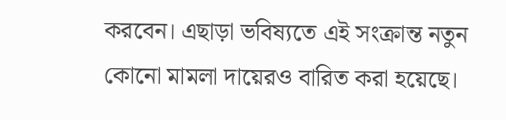করবেন। এছাড়া ভবিষ্যতে এই সংক্রান্ত নতুন কোনো মামলা দায়েরও বারিত করা হয়েছে।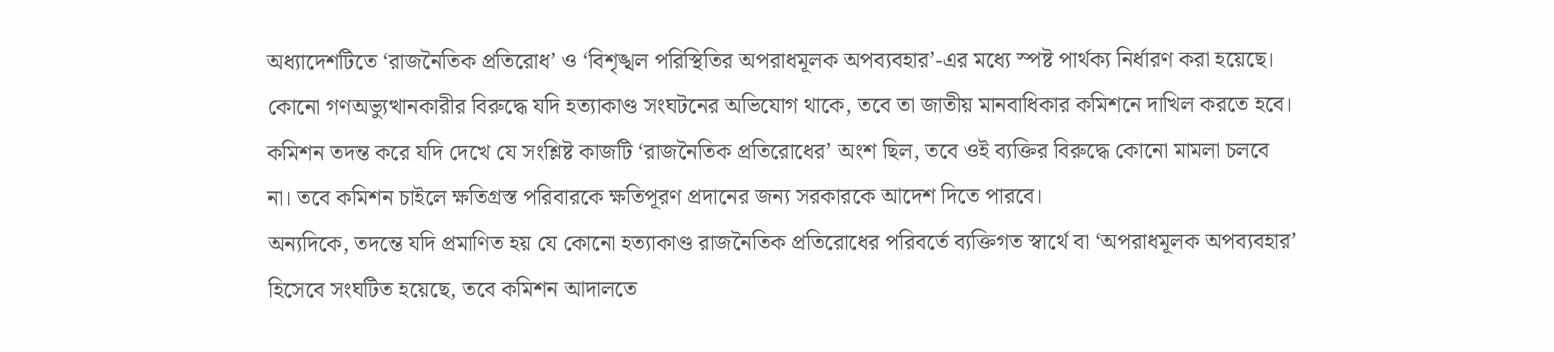অধ্যাদেশটিতে ‘রাজনৈতিক প্রতিরোধ’ ও ‘বিশৃঙ্খল পরিস্থিতির অপরাধমূলক অপব্যবহার’-এর মধ্যে স্পষ্ট পার্থক্য নির্ধারণ করা হয়েছে। কোনো গণঅভ্যুত্থানকারীর বিরুদ্ধে যদি হত্যাকাণ্ড সংঘটনের অভিযোগ থাকে, তবে তা জাতীয় মানবাধিকার কমিশনে দাখিল করতে হবে। কমিশন তদন্ত করে যদি দেখে যে সংশ্লিষ্ট কাজটি ‘রাজনৈতিক প্রতিরোধের’ অংশ ছিল, তবে ওই ব্যক্তির বিরুদ্ধে কোনো মামলা চলবে না। তবে কমিশন চাইলে ক্ষতিগ্রস্ত পরিবারকে ক্ষতিপূরণ প্রদানের জন্য সরকারকে আদেশ দিতে পারবে।
অন্যদিকে, তদন্তে যদি প্রমাণিত হয় যে কোনো হত্যাকাণ্ড রাজনৈতিক প্রতিরোধের পরিবর্তে ব্যক্তিগত স্বার্থে বা ‘অপরাধমূলক অপব্যবহার’ হিসেবে সংঘটিত হয়েছে, তবে কমিশন আদালতে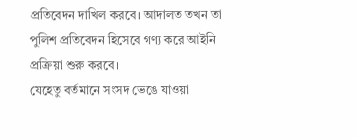প্রতিবেদন দাখিল করবে। আদালত তখন তা পুলিশ প্রতিবেদন হিসেবে গণ্য করে আইনি প্রক্রিয়া শুরু করবে।
যেহেতু বর্তমানে সংসদ ভেঙে যাওয়া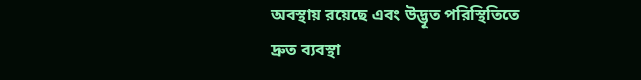অবস্থায় রয়েছে এবং উদ্ভূত পরিস্থিতিতে দ্রুত ব্যবস্থা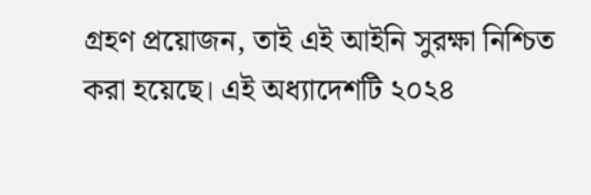গ্রহণ প্রয়োজন, তাই এই আইনি সুরক্ষা নিশ্চিত করা হয়েছে। এই অধ্যাদেশটি ২০২৪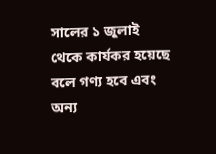সালের ১ জুলাই থেকে কার্যকর হয়েছে বলে গণ্য হবে এবং অন্য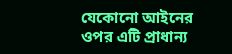যেকোনো আইনের ওপর এটি প্রাধান্য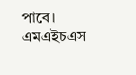পাবে।
এমএইচএস